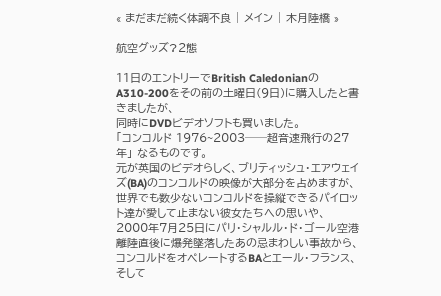« まだまだ続く体調不良 | メイン | 木月陸橋 »

航空グッズ?2態

11日のエントリーでBritish CaledonianのA310-200をその前の土曜日(9日)に購入したと書きましたが、
同時にDVDビデオソフトも買いました。
「コンコルド 1976~2003──超音速飛行の27年」 なるものです。
元が英国のビデオらしく、ブリティッシュ・エアウェイズ(BA)のコンコルドの映像が大部分を占めますが、
世界でも数少ないコンコルドを操縦できるパイロット達が愛して止まない彼女たちへの思いや、
2000年7月25日にパリ・シャルル・ド・ゴール空港離陸直後に爆発墜落したあの忌まわしい事故から、
コンコルドをオペレートするBAとエール・フランス、
そして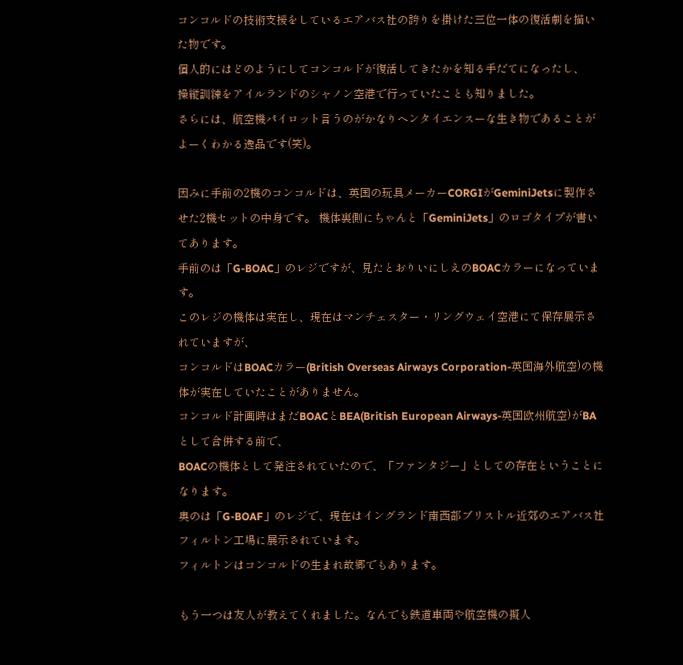コンコルドの技術支援をしているエアバス社の誇りを掛けた三位一体の復活劇を描いた物です。
個人的にはどのようにしてコンコルドが復活してきたかを知る手だてになったし、
操縦訓練をアイルランドのシャノン空港で行っていたことも知りました。
さらには、航空機パイロット言うのがかなりヘンタイエンスーな生き物であることがよーくわかる逸品です(笑)。

因みに手前の2機のコンコルドは、英国の玩具メーカーCORGIがGeminiJetsに製作させた2機セットの中身です。 機体裏側にちゃんと「GeminiJets」のロゴタイプが書いてあります。
手前のは「G-BOAC」のレジですが、見たとおりいにしえのBOACカラーになっています。
このレジの機体は実在し、現在はマンチェスター・リングウェイ空港にて保存展示されていますが、
コンコルドはBOACカラー(British Overseas Airways Corporation-英国海外航空)の機体が実在していたことがありません。
コンコルド計画時はまだBOACとBEA(British European Airways-英国欧州航空)がBAとして合併する前で、
BOACの機体として発注されていたので、「ファンタジー」としての存在ということになります。
奥のは「G-BOAF」のレジで、現在はイングランド南西部ブリストル近郊のエアバス社フィルトン工場に展示されています。
フィルトンはコンコルドの生まれ故郷でもあります。

もう一つは友人が教えてくれました。なんでも鉄道車両や航空機の擬人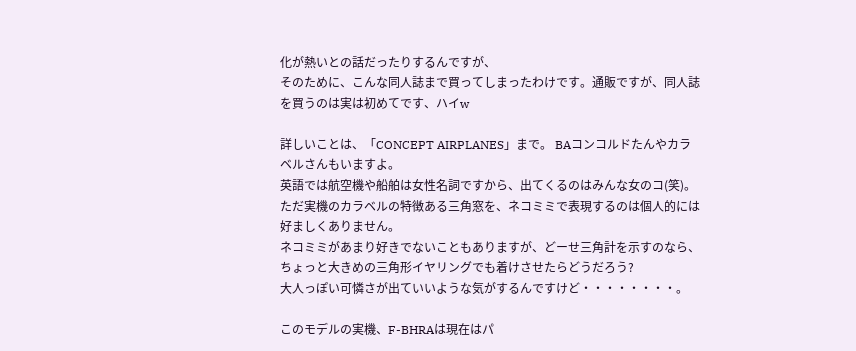化が熱いとの話だったりするんですが、
そのために、こんな同人誌まで買ってしまったわけです。通販ですが、同人誌を買うのは実は初めてです、ハイw

詳しいことは、「CONCEPT AIRPLANES」まで。 BAコンコルドたんやカラベルさんもいますよ。
英語では航空機や船舶は女性名詞ですから、出てくるのはみんな女のコ(笑)。
ただ実機のカラベルの特徴ある三角窓を、ネコミミで表現するのは個人的には好ましくありません。
ネコミミがあまり好きでないこともありますが、どーせ三角計を示すのなら、
ちょっと大きめの三角形イヤリングでも着けさせたらどうだろう?
大人っぽい可憐さが出ていいような気がするんですけど・・・・・・・・。

このモデルの実機、F-BHRAは現在はパ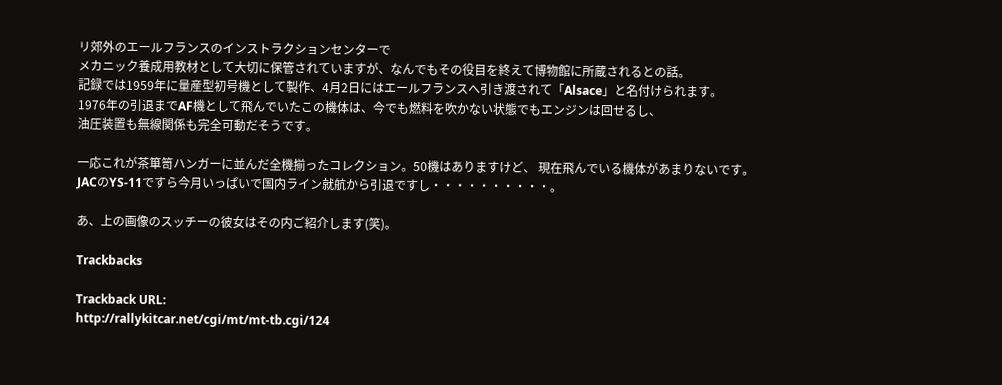リ郊外のエールフランスのインストラクションセンターで
メカニック養成用教材として大切に保管されていますが、なんでもその役目を終えて博物館に所蔵されるとの話。
記録では1959年に量産型初号機として製作、4月2日にはエールフランスへ引き渡されて「Alsace」と名付けられます。
1976年の引退までAF機として飛んでいたこの機体は、今でも燃料を吹かない状態でもエンジンは回せるし、
油圧装置も無線関係も完全可動だそうです。

一応これが茶箪笥ハンガーに並んだ全機揃ったコレクション。50機はありますけど、 現在飛んでいる機体があまりないです。
JACのYS-11ですら今月いっぱいで国内ライン就航から引退ですし・・・・・・・・・・。

あ、上の画像のスッチーの彼女はその内ご紹介します(笑)。

Trackbacks

Trackback URL:
http://rallykitcar.net/cgi/mt/mt-tb.cgi/124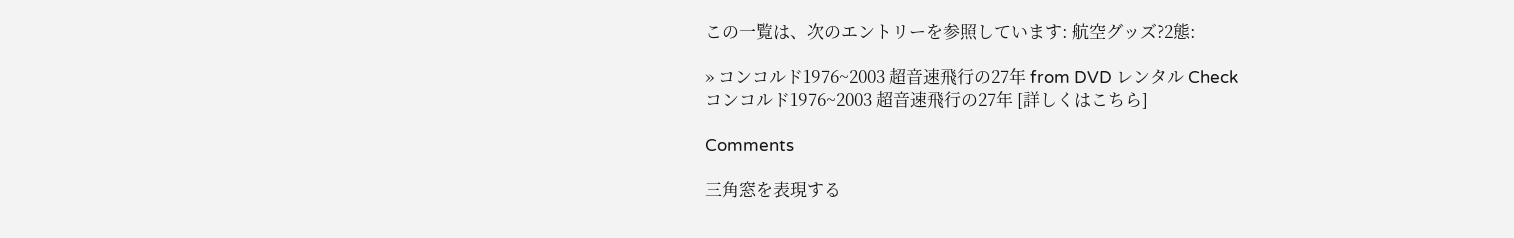この一覧は、次のエントリーを参照しています: 航空グッズ?2態:

» コンコルド1976~2003 超音速飛行の27年 from DVD レンタル Check
コンコルド1976~2003 超音速飛行の27年 [詳しくはこちら]

Comments

三角窓を表現する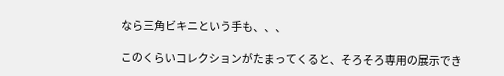なら三角ビキニという手も、、、

このくらいコレクションがたまってくると、そろそろ専用の展示でき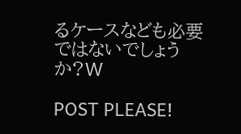るケースなども必要ではないでしょうか?W

POST PLEASE!